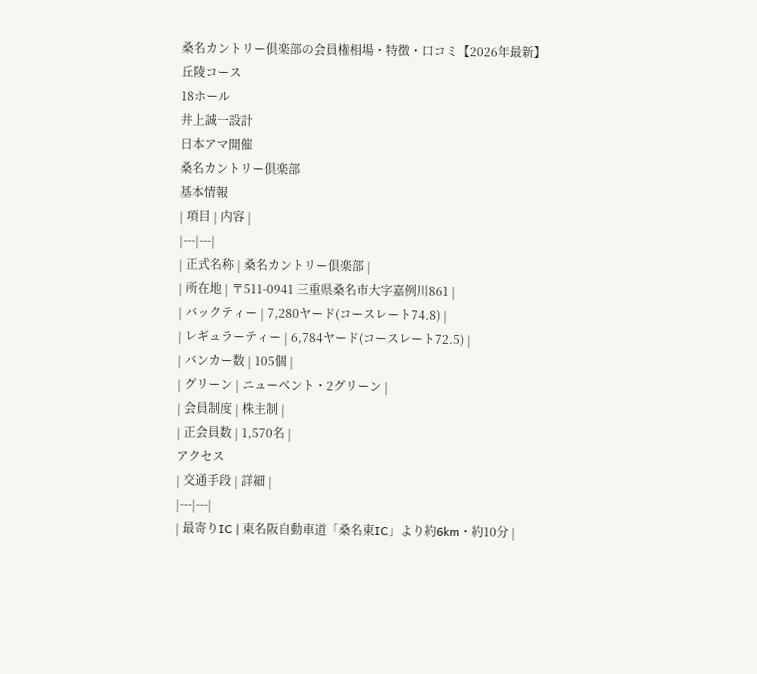桑名カントリー倶楽部の会員権相場・特徴・口コミ【2026年最新】
丘陵コース
18ホール
井上誠一設計
日本アマ開催
桑名カントリー倶楽部
基本情報
| 項目 | 内容 |
|---|---|
| 正式名称 | 桑名カントリー倶楽部 |
| 所在地 | 〒511-0941 三重県桑名市大字嘉例川861 |
| バックティー | 7,280ヤード(コースレート74.8) |
| レギュラーティー | 6,784ヤード(コースレート72.5) |
| バンカー数 | 105個 |
| グリーン | ニューベント・2グリーン |
| 会員制度 | 株主制 |
| 正会員数 | 1,570名 |
アクセス
| 交通手段 | 詳細 |
|---|---|
| 最寄りIC | 東名阪自動車道「桑名東IC」より約6km・約10分 |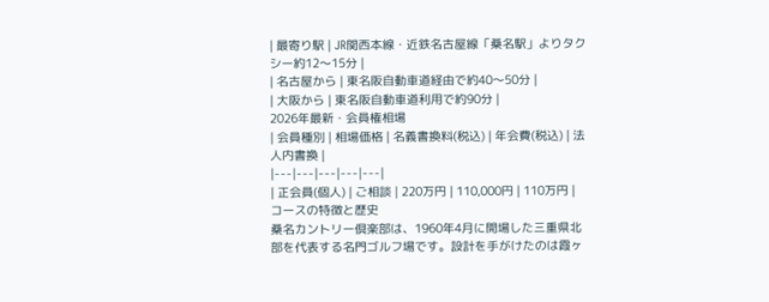| 最寄り駅 | JR関西本線・近鉄名古屋線「桑名駅」よりタクシー約12〜15分 |
| 名古屋から | 東名阪自動車道経由で約40〜50分 |
| 大阪から | 東名阪自動車道利用で約90分 |
2026年最新・会員権相場
| 会員種別 | 相場価格 | 名義書換料(税込) | 年会費(税込) | 法人内書換 |
|---|---|---|---|---|
| 正会員(個人) | ご相談 | 220万円 | 110,000円 | 110万円 |
コースの特徴と歴史
桑名カントリー倶楽部は、1960年4月に開場した三重県北部を代表する名門ゴルフ場です。設計を手がけたのは霞ヶ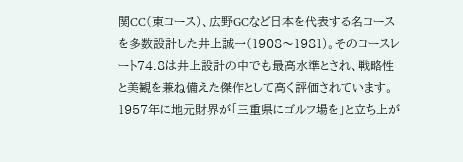関CC(東コース)、広野GCなど日本を代表する名コースを多数設計した井上誠一(1908〜1981)。そのコースレート74.8は井上設計の中でも最高水準とされ、戦略性と美観を兼ね備えた傑作として高く評価されています。
1957年に地元財界が「三重県にゴルフ場を」と立ち上が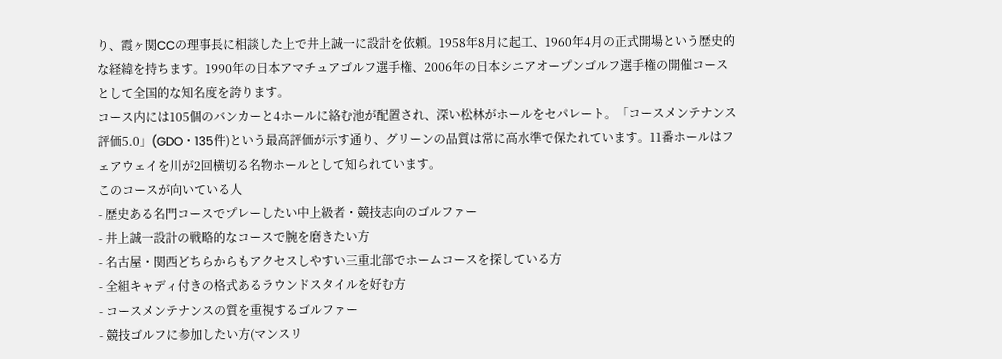り、霞ヶ関CCの理事長に相談した上で井上誠一に設計を依頼。1958年8月に起工、1960年4月の正式開場という歴史的な経緯を持ちます。1990年の日本アマチュアゴルフ選手権、2006年の日本シニアオープンゴルフ選手権の開催コースとして全国的な知名度を誇ります。
コース内には105個のバンカーと4ホールに絡む池が配置され、深い松林がホールをセパレート。「コースメンテナンス評価5.0」(GDO・135件)という最高評価が示す通り、グリーンの品質は常に高水準で保たれています。11番ホールはフェアウェイを川が2回横切る名物ホールとして知られています。
このコースが向いている人
- 歴史ある名門コースでプレーしたい中上級者・競技志向のゴルファー
- 井上誠一設計の戦略的なコースで腕を磨きたい方
- 名古屋・関西どちらからもアクセスしやすい三重北部でホームコースを探している方
- 全組キャディ付きの格式あるラウンドスタイルを好む方
- コースメンテナンスの質を重視するゴルファー
- 競技ゴルフに参加したい方(マンスリ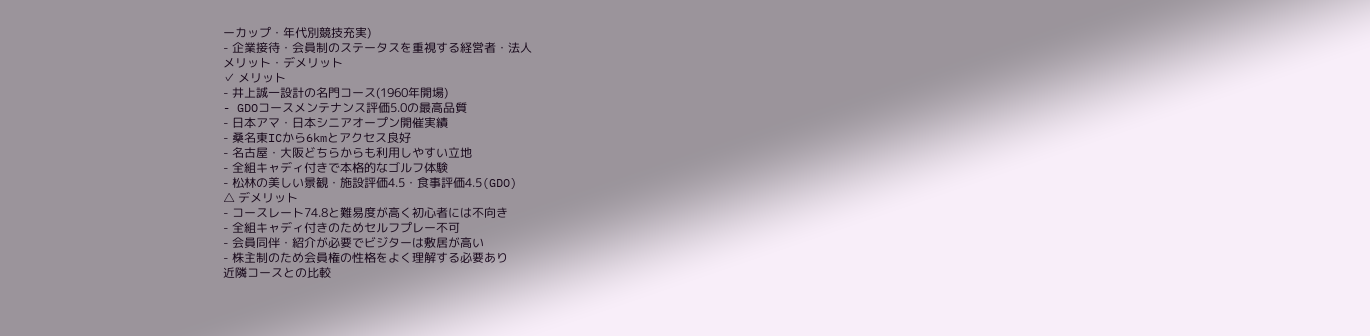ーカップ・年代別競技充実)
- 企業接待・会員制のステータスを重視する経営者・法人
メリット・デメリット
✓ メリット
- 井上誠一設計の名門コース(1960年開場)
- GDOコースメンテナンス評価5.0の最高品質
- 日本アマ・日本シニアオープン開催実績
- 桑名東ICから6kmとアクセス良好
- 名古屋・大阪どちらからも利用しやすい立地
- 全組キャディ付きで本格的なゴルフ体験
- 松林の美しい景観・施設評価4.5・食事評価4.5(GDO)
△ デメリット
- コースレート74.8と難易度が高く初心者には不向き
- 全組キャディ付きのためセルフプレー不可
- 会員同伴・紹介が必要でビジターは敷居が高い
- 株主制のため会員権の性格をよく理解する必要あり
近隣コースとの比較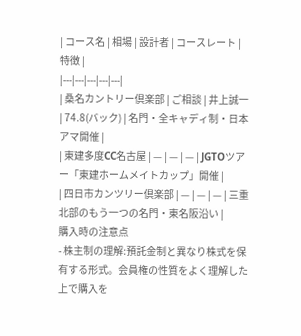| コース名 | 相場 | 設計者 | コースレート | 特徴 |
|---|---|---|---|---|
| 桑名カントリー倶楽部 | ご相談 | 井上誠一 | 74.8(バック) | 名門・全キャディ制・日本アマ開催 |
| 東建多度CC名古屋 | — | — | — | JGTOツアー「東建ホームメイトカップ」開催 |
| 四日市カンツリー倶楽部 | — | — | — | 三重北部のもう一つの名門・東名阪沿い |
購入時の注意点
- 株主制の理解:預託金制と異なり株式を保有する形式。会員権の性質をよく理解した上で購入を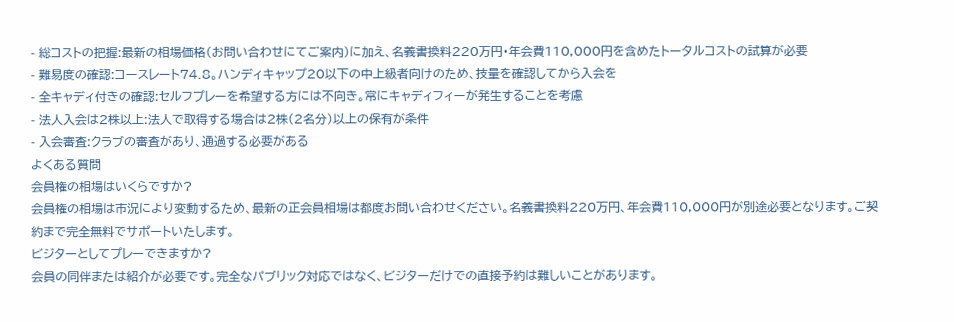- 総コストの把握:最新の相場価格(お問い合わせにてご案内)に加え、名義書換料220万円・年会費110,000円を含めたトータルコストの試算が必要
- 難易度の確認:コースレート74.8。ハンディキャップ20以下の中上級者向けのため、技量を確認してから入会を
- 全キャディ付きの確認:セルフプレーを希望する方には不向き。常にキャディフィーが発生することを考慮
- 法人入会は2株以上:法人で取得する場合は2株(2名分)以上の保有が条件
- 入会審査:クラブの審査があり、通過する必要がある
よくある質問
会員権の相場はいくらですか?
会員権の相場は市況により変動するため、最新の正会員相場は都度お問い合わせください。名義書換料220万円、年会費110,000円が別途必要となります。ご契約まで完全無料でサポートいたします。
ビジターとしてプレーできますか?
会員の同伴または紹介が必要です。完全なパブリック対応ではなく、ビジターだけでの直接予約は難しいことがあります。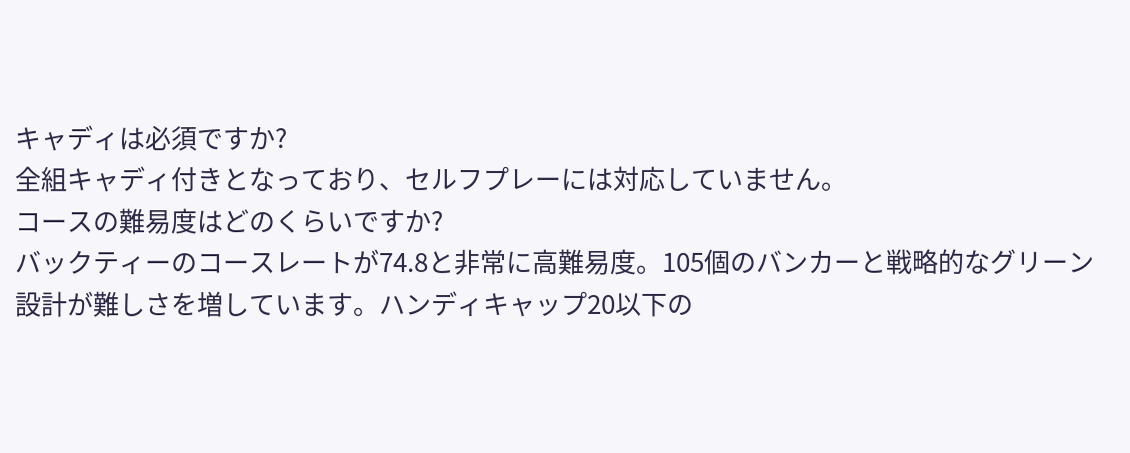キャディは必須ですか?
全組キャディ付きとなっており、セルフプレーには対応していません。
コースの難易度はどのくらいですか?
バックティーのコースレートが74.8と非常に高難易度。105個のバンカーと戦略的なグリーン設計が難しさを増しています。ハンディキャップ20以下の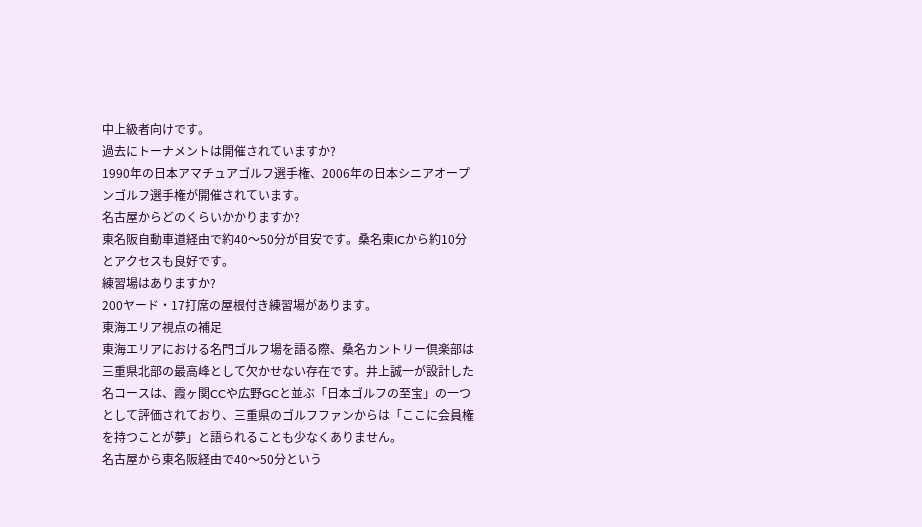中上級者向けです。
過去にトーナメントは開催されていますか?
1990年の日本アマチュアゴルフ選手権、2006年の日本シニアオープンゴルフ選手権が開催されています。
名古屋からどのくらいかかりますか?
東名阪自動車道経由で約40〜50分が目安です。桑名東ICから約10分とアクセスも良好です。
練習場はありますか?
200ヤード・17打席の屋根付き練習場があります。
東海エリア視点の補足
東海エリアにおける名門ゴルフ場を語る際、桑名カントリー倶楽部は三重県北部の最高峰として欠かせない存在です。井上誠一が設計した名コースは、霞ヶ関CCや広野GCと並ぶ「日本ゴルフの至宝」の一つとして評価されており、三重県のゴルフファンからは「ここに会員権を持つことが夢」と語られることも少なくありません。
名古屋から東名阪経由で40〜50分という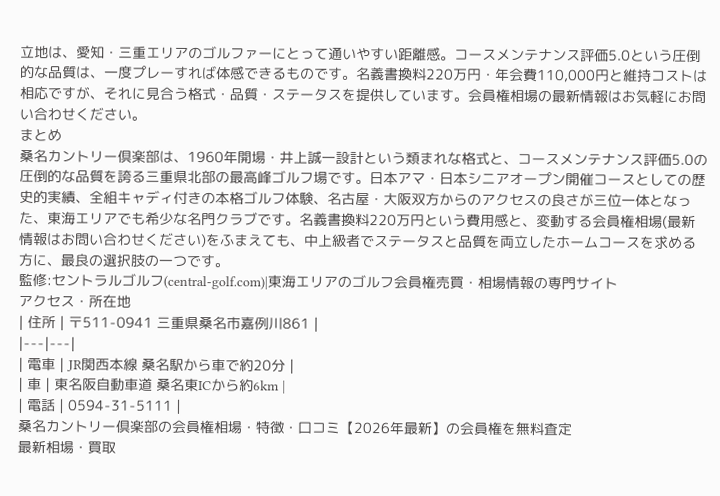立地は、愛知・三重エリアのゴルファーにとって通いやすい距離感。コースメンテナンス評価5.0という圧倒的な品質は、一度プレーすれば体感できるものです。名義書換料220万円・年会費110,000円と維持コストは相応ですが、それに見合う格式・品質・ステータスを提供しています。会員権相場の最新情報はお気軽にお問い合わせください。
まとめ
桑名カントリー倶楽部は、1960年開場・井上誠一設計という類まれな格式と、コースメンテナンス評価5.0の圧倒的な品質を誇る三重県北部の最高峰ゴルフ場です。日本アマ・日本シニアオープン開催コースとしての歴史的実績、全組キャディ付きの本格ゴルフ体験、名古屋・大阪双方からのアクセスの良さが三位一体となった、東海エリアでも希少な名門クラブです。名義書換料220万円という費用感と、変動する会員権相場(最新情報はお問い合わせください)をふまえても、中上級者でステータスと品質を両立したホームコースを求める方に、最良の選択肢の一つです。
監修:セントラルゴルフ(central-golf.com)|東海エリアのゴルフ会員権売買・相場情報の専門サイト
アクセス・所在地
| 住所 | 〒511-0941 三重県桑名市嘉例川861 |
|---|---|
| 電車 | JR関西本線 桑名駅から車で約20分 |
| 車 | 東名阪自動車道 桑名東ICから約6km |
| 電話 | 0594-31-5111 |
桑名カントリー倶楽部の会員権相場・特徴・口コミ【2026年最新】の会員権を無料査定
最新相場・買取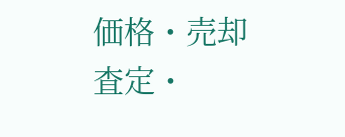価格・売却査定・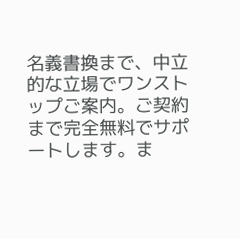名義書換まで、中立的な立場でワンストップご案内。ご契約まで完全無料でサポートします。ま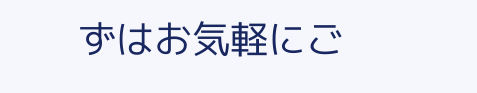ずはお気軽にご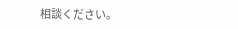相談ください。